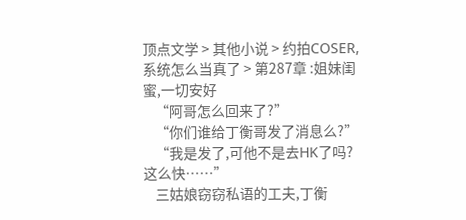顶点文学 > 其他小说 > 约拍COSER,系统怎么当真了 > 第287章 :姐妹闺蜜,一切安好
    “阿哥怎么回来了?”
    “你们谁给丁衡哥发了消息么?”
    “我是发了,可他不是去HK了吗?这么快……”
    三姑娘窃窃私语的工夫,丁衡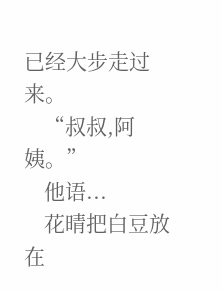已经大步走过来。
    “叔叔,阿姨。”
    他语...
    花晴把白豆放在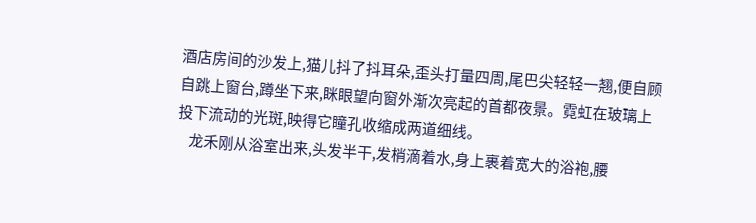酒店房间的沙发上,猫儿抖了抖耳朵,歪头打量四周,尾巴尖轻轻一翘,便自顾自跳上窗台,蹲坐下来,眯眼望向窗外渐次亮起的首都夜景。霓虹在玻璃上投下流动的光斑,映得它瞳孔收缩成两道细线。
    龙禾刚从浴室出来,头发半干,发梢滴着水,身上裹着宽大的浴袍,腰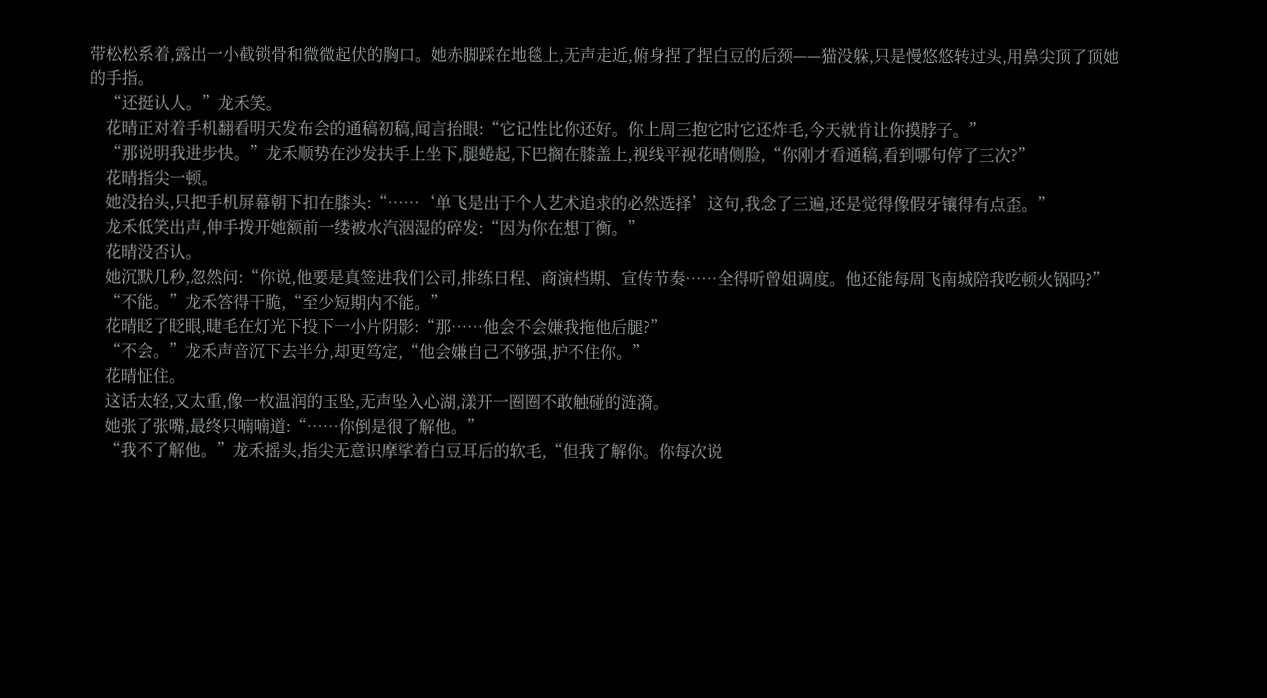带松松系着,露出一小截锁骨和微微起伏的胸口。她赤脚踩在地毯上,无声走近,俯身捏了捏白豆的后颈——猫没躲,只是慢悠悠转过头,用鼻尖顶了顶她的手指。
    “还挺认人。”龙禾笑。
    花晴正对着手机翻看明天发布会的通稿初稿,闻言抬眼:“它记性比你还好。你上周三抱它时它还炸毛,今天就肯让你摸脖子。”
    “那说明我进步快。”龙禾顺势在沙发扶手上坐下,腿蜷起,下巴搁在膝盖上,视线平视花晴侧脸,“你刚才看通稿,看到哪句停了三次?”
    花晴指尖一顿。
    她没抬头,只把手机屏幕朝下扣在膝头:“……‘单飞是出于个人艺术追求的必然选择’这句,我念了三遍,还是觉得像假牙镶得有点歪。”
    龙禾低笑出声,伸手拨开她额前一缕被水汽洇湿的碎发:“因为你在想丁衡。”
    花晴没否认。
    她沉默几秒,忽然问:“你说,他要是真签进我们公司,排练日程、商演档期、宣传节奏……全得听曾姐调度。他还能每周飞南城陪我吃顿火锅吗?”
    “不能。”龙禾答得干脆,“至少短期内不能。”
    花晴眨了眨眼,睫毛在灯光下投下一小片阴影:“那……他会不会嫌我拖他后腿?”
    “不会。”龙禾声音沉下去半分,却更笃定,“他会嫌自己不够强,护不住你。”
    花晴怔住。
    这话太轻,又太重,像一枚温润的玉坠,无声坠入心湖,漾开一圈圈不敢触碰的涟漪。
    她张了张嘴,最终只喃喃道:“……你倒是很了解他。”
    “我不了解他。”龙禾摇头,指尖无意识摩挲着白豆耳后的软毛,“但我了解你。你每次说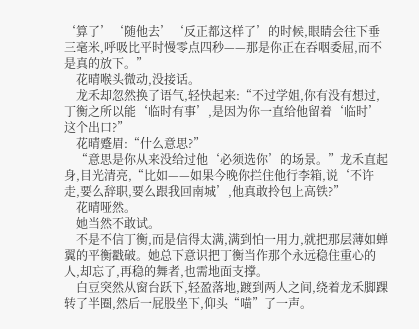‘算了’‘随他去’‘反正都这样了’的时候,眼睛会往下垂三毫米,呼吸比平时慢零点四秒——那是你正在吞咽委屈,而不是真的放下。”
    花晴喉头微动,没接话。
    龙禾却忽然换了语气,轻快起来:“不过学姐,你有没有想过,丁衡之所以能‘临时有事’,是因为你一直给他留着‘临时’这个出口?”
    花晴蹙眉:“什么意思?”
    “意思是你从来没给过他‘必须选你’的场景。”龙禾直起身,目光清亮,“比如——如果今晚你拦住他行李箱,说‘不许走,要么辞职,要么跟我回南城’,他真敢拎包上高铁?”
    花晴哑然。
    她当然不敢试。
    不是不信丁衡,而是信得太满,满到怕一用力,就把那层薄如蝉翼的平衡戳破。她总下意识把丁衡当作那个永远稳住重心的人,却忘了,再稳的舞者,也需地面支撑。
    白豆突然从窗台跃下,轻盈落地,踱到两人之间,绕着龙禾脚踝转了半圈,然后一屁股坐下,仰头“喵”了一声。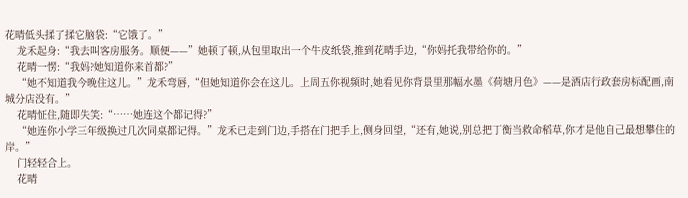花晴低头揉了揉它脑袋:“它饿了。”
    龙禾起身:“我去叫客房服务。顺便——”她顿了顿,从包里取出一个牛皮纸袋,推到花晴手边,“你妈托我带给你的。”
    花晴一愣:“我妈?她知道你来首都?”
    “她不知道我今晚住这儿。”龙禾弯唇,“但她知道你会在这儿。上周五你视频时,她看见你背景里那幅水墨《荷塘月色》——是酒店行政套房标配画,南城分店没有。”
    花晴怔住,随即失笑:“……她连这个都记得?”
    “她连你小学三年级换过几次同桌都记得。”龙禾已走到门边,手搭在门把手上,侧身回望,“还有,她说,别总把丁衡当救命稻草,你才是他自己最想攀住的岸。”
    门轻轻合上。
    花晴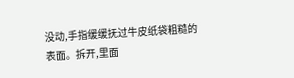没动,手指缓缓抚过牛皮纸袋粗糙的表面。拆开,里面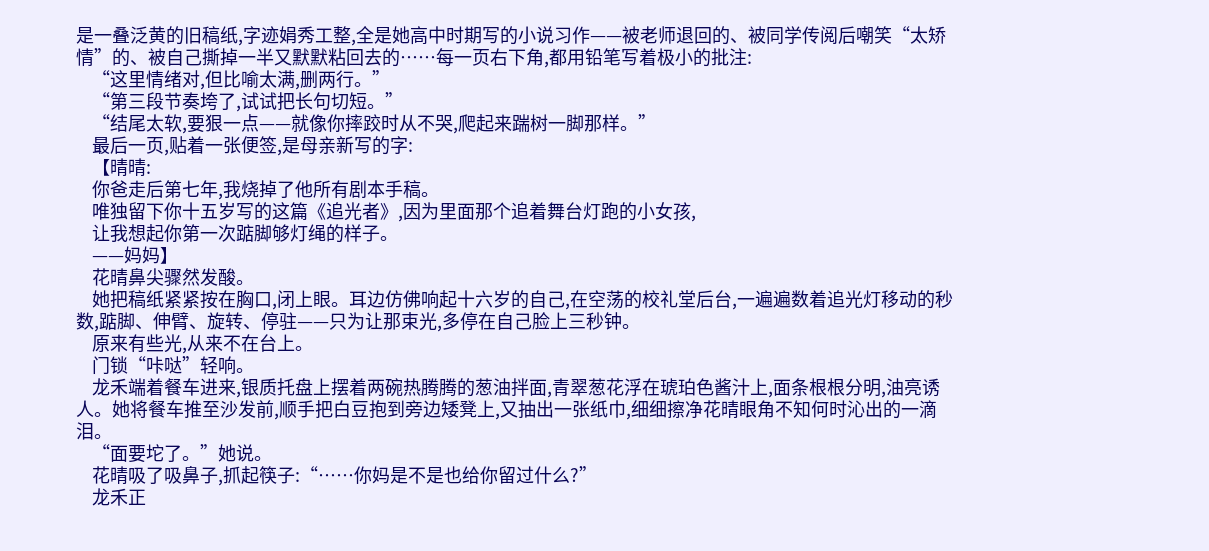是一叠泛黄的旧稿纸,字迹娟秀工整,全是她高中时期写的小说习作——被老师退回的、被同学传阅后嘲笑“太矫情”的、被自己撕掉一半又默默粘回去的……每一页右下角,都用铅笔写着极小的批注:
    “这里情绪对,但比喻太满,删两行。”
    “第三段节奏垮了,试试把长句切短。”
    “结尾太软,要狠一点——就像你摔跤时从不哭,爬起来踹树一脚那样。”
    最后一页,贴着一张便签,是母亲新写的字:
    【晴晴:
    你爸走后第七年,我烧掉了他所有剧本手稿。
    唯独留下你十五岁写的这篇《追光者》,因为里面那个追着舞台灯跑的小女孩,
    让我想起你第一次踮脚够灯绳的样子。
    ——妈妈】
    花晴鼻尖骤然发酸。
    她把稿纸紧紧按在胸口,闭上眼。耳边仿佛响起十六岁的自己,在空荡的校礼堂后台,一遍遍数着追光灯移动的秒数,踮脚、伸臂、旋转、停驻——只为让那束光,多停在自己脸上三秒钟。
    原来有些光,从来不在台上。
    门锁“咔哒”轻响。
    龙禾端着餐车进来,银质托盘上摆着两碗热腾腾的葱油拌面,青翠葱花浮在琥珀色酱汁上,面条根根分明,油亮诱人。她将餐车推至沙发前,顺手把白豆抱到旁边矮凳上,又抽出一张纸巾,细细擦净花晴眼角不知何时沁出的一滴泪。
    “面要坨了。”她说。
    花晴吸了吸鼻子,抓起筷子:“……你妈是不是也给你留过什么?”
    龙禾正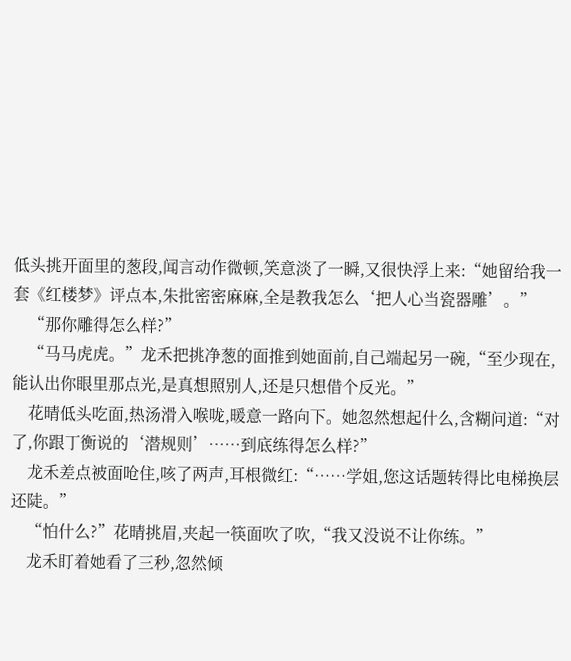低头挑开面里的葱段,闻言动作微顿,笑意淡了一瞬,又很快浮上来:“她留给我一套《红楼梦》评点本,朱批密密麻麻,全是教我怎么‘把人心当瓷器雕’。”
    “那你雕得怎么样?”
    “马马虎虎。”龙禾把挑净葱的面推到她面前,自己端起另一碗,“至少现在,能认出你眼里那点光,是真想照别人,还是只想借个反光。”
    花晴低头吃面,热汤滑入喉咙,暖意一路向下。她忽然想起什么,含糊问道:“对了,你跟丁衡说的‘潜规则’……到底练得怎么样?”
    龙禾差点被面呛住,咳了两声,耳根微红:“……学姐,您这话题转得比电梯换层还陡。”
    “怕什么?”花晴挑眉,夹起一筷面吹了吹,“我又没说不让你练。”
    龙禾盯着她看了三秒,忽然倾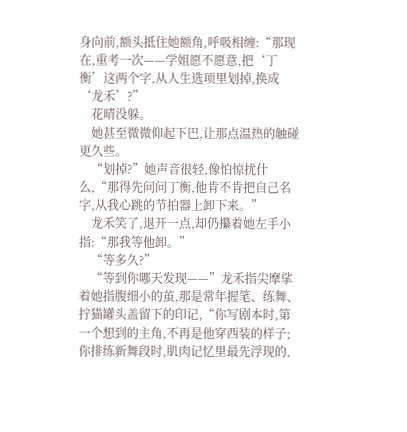身向前,额头抵住她额角,呼吸相缠:“那现在,重考一次——学姐愿不愿意,把‘丁衡’这两个字,从人生选项里划掉,换成‘龙禾’?”
    花晴没躲。
    她甚至微微仰起下巴,让那点温热的触碰更久些。
    “划掉?”她声音很轻,像怕惊扰什么,“那得先问问丁衡,他肯不肯把自己名字,从我心跳的节拍器上卸下来。”
    龙禾笑了,退开一点,却仍攥着她左手小指:“那我等他卸。”
    “等多久?”
    “等到你哪天发现——”龙禾指尖摩挲着她指腹细小的茧,那是常年握笔、练舞、拧猫罐头盖留下的印记,“你写剧本时,第一个想到的主角,不再是他穿西装的样子;你排练新舞段时,肌肉记忆里最先浮现的,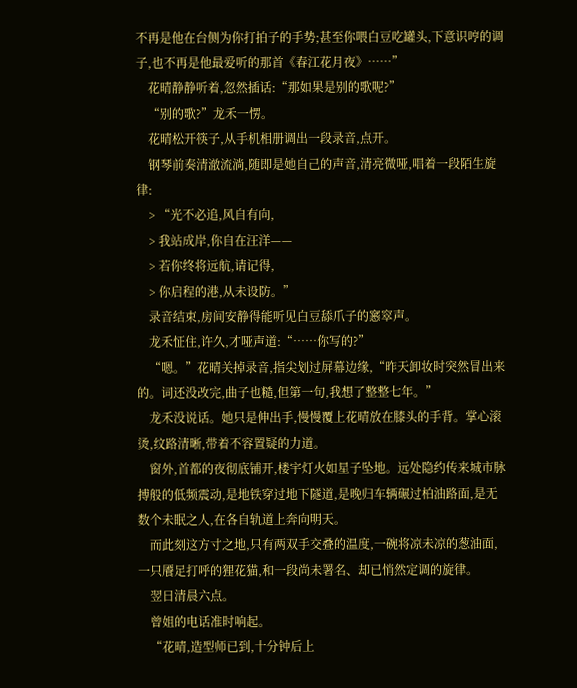不再是他在台侧为你打拍子的手势;甚至你喂白豆吃罐头,下意识哼的调子,也不再是他最爱听的那首《春江花月夜》……”
    花晴静静听着,忽然插话:“那如果是别的歌呢?”
    “别的歌?”龙禾一愣。
    花晴松开筷子,从手机相册调出一段录音,点开。
    钢琴前奏清澈流淌,随即是她自己的声音,清亮微哑,唱着一段陌生旋律:
    > “光不必追,风自有向,
    > 我站成岸,你自在汪洋——
    > 若你终将远航,请记得,
    > 你启程的港,从未设防。”
    录音结束,房间安静得能听见白豆舔爪子的窸窣声。
    龙禾怔住,许久,才哑声道:“……你写的?”
    “嗯。”花晴关掉录音,指尖划过屏幕边缘,“昨天卸妆时突然冒出来的。词还没改完,曲子也糙,但第一句,我想了整整七年。”
    龙禾没说话。她只是伸出手,慢慢覆上花晴放在膝头的手背。掌心滚烫,纹路清晰,带着不容置疑的力道。
    窗外,首都的夜彻底铺开,楼宇灯火如星子坠地。远处隐约传来城市脉搏般的低频震动,是地铁穿过地下隧道,是晚归车辆碾过柏油路面,是无数个未眠之人,在各自轨道上奔向明天。
    而此刻这方寸之地,只有两双手交叠的温度,一碗将凉未凉的葱油面,一只餍足打呼的狸花猫,和一段尚未署名、却已悄然定调的旋律。
    翌日清晨六点。
    曾姐的电话准时响起。
    “花晴,造型师已到,十分钟后上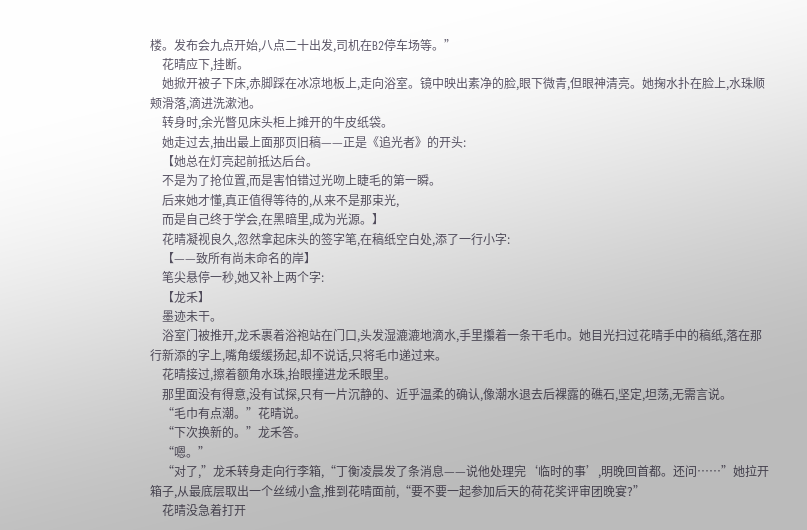楼。发布会九点开始,八点二十出发,司机在B2停车场等。”
    花晴应下,挂断。
    她掀开被子下床,赤脚踩在冰凉地板上,走向浴室。镜中映出素净的脸,眼下微青,但眼神清亮。她掬水扑在脸上,水珠顺颊滑落,滴进洗漱池。
    转身时,余光瞥见床头柜上摊开的牛皮纸袋。
    她走过去,抽出最上面那页旧稿——正是《追光者》的开头:
    【她总在灯亮起前抵达后台。
    不是为了抢位置,而是害怕错过光吻上睫毛的第一瞬。
    后来她才懂,真正值得等待的,从来不是那束光,
    而是自己终于学会,在黑暗里,成为光源。】
    花晴凝视良久,忽然拿起床头的签字笔,在稿纸空白处,添了一行小字:
    【——致所有尚未命名的岸】
    笔尖悬停一秒,她又补上两个字:
    【龙禾】
    墨迹未干。
    浴室门被推开,龙禾裹着浴袍站在门口,头发湿漉漉地滴水,手里攥着一条干毛巾。她目光扫过花晴手中的稿纸,落在那行新添的字上,嘴角缓缓扬起,却不说话,只将毛巾递过来。
    花晴接过,擦着额角水珠,抬眼撞进龙禾眼里。
    那里面没有得意,没有试探,只有一片沉静的、近乎温柔的确认,像潮水退去后裸露的礁石,坚定,坦荡,无需言说。
    “毛巾有点潮。”花晴说。
    “下次换新的。”龙禾答。
    “嗯。”
    “对了,”龙禾转身走向行李箱,“丁衡凌晨发了条消息——说他处理完‘临时的事’,明晚回首都。还问……”她拉开箱子,从最底层取出一个丝绒小盒,推到花晴面前,“要不要一起参加后天的荷花奖评审团晚宴?”
    花晴没急着打开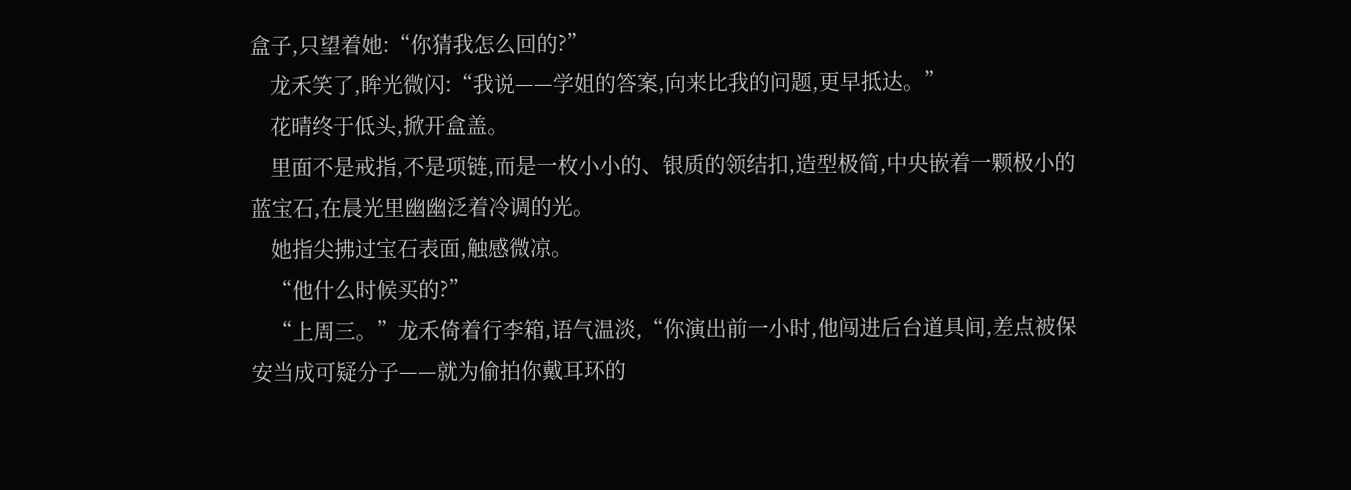盒子,只望着她:“你猜我怎么回的?”
    龙禾笑了,眸光微闪:“我说——学姐的答案,向来比我的问题,更早抵达。”
    花晴终于低头,掀开盒盖。
    里面不是戒指,不是项链,而是一枚小小的、银质的领结扣,造型极简,中央嵌着一颗极小的蓝宝石,在晨光里幽幽泛着冷调的光。
    她指尖拂过宝石表面,触感微凉。
    “他什么时候买的?”
    “上周三。”龙禾倚着行李箱,语气温淡,“你演出前一小时,他闯进后台道具间,差点被保安当成可疑分子——就为偷拍你戴耳环的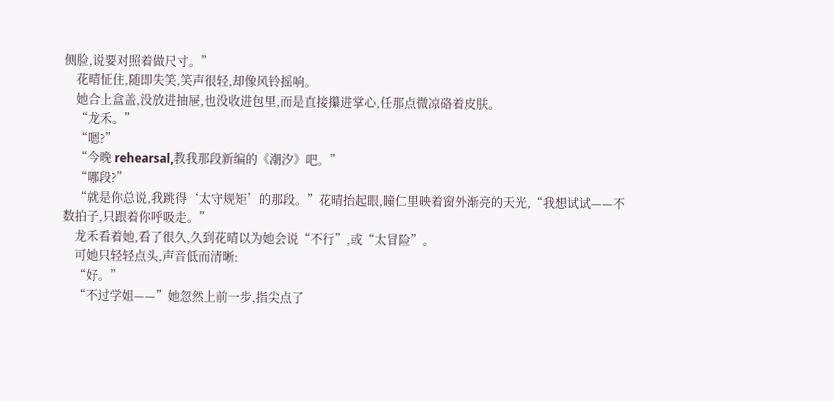侧脸,说要对照着做尺寸。”
    花晴怔住,随即失笑,笑声很轻,却像风铃摇响。
    她合上盒盖,没放进抽屉,也没收进包里,而是直接攥进掌心,任那点微凉硌着皮肤。
    “龙禾。”
    “嗯?”
    “今晚 rehearsal,教我那段新编的《潮汐》吧。”
    “哪段?”
    “就是你总说,我跳得‘太守规矩’的那段。”花晴抬起眼,瞳仁里映着窗外渐亮的天光,“我想试试——不数拍子,只跟着你呼吸走。”
    龙禾看着她,看了很久,久到花晴以为她会说“不行”,或“太冒险”。
    可她只轻轻点头,声音低而清晰:
    “好。”
    “不过学姐——”她忽然上前一步,指尖点了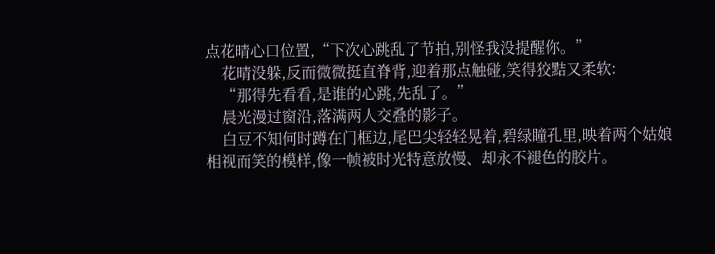点花晴心口位置,“下次心跳乱了节拍,别怪我没提醒你。”
    花晴没躲,反而微微挺直脊背,迎着那点触碰,笑得狡黠又柔软:
    “那得先看看,是谁的心跳,先乱了。”
    晨光漫过窗沿,落满两人交叠的影子。
    白豆不知何时蹲在门框边,尾巴尖轻轻晃着,碧绿瞳孔里,映着两个姑娘相视而笑的模样,像一帧被时光特意放慢、却永不褪色的胶片。